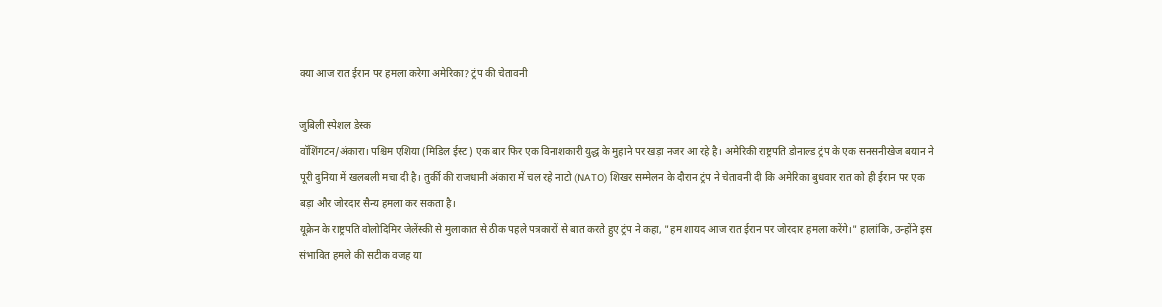क्या आज रात ईरान पर हमला करेगा अमेरिका? ट्रंप की चेतावनी

जुबिली स्पेशल डेस्क
वॉशिंगटन/अंकारा। पश्चिम एशिया (मिडिल ईस्ट) एक बार फिर एक विनाशकारी युद्ध के मुहाने पर खड़ा नजर आ रहे है। अमेरिकी राष्ट्रपति डोनाल्ड ट्रंप के एक सनसनीखेज बयान ने पूरी दुनिया में खलबली मचा दी है। तुर्की की राजधानी अंकारा में चल रहे नाटो (NATO) शिखर सम्मेलन के दौरान ट्रंप ने चेतावनी दी कि अमेरिका बुधवार रात को ही ईरान पर एक बड़ा और जोरदार सैन्य हमला कर सकता है।
यूक्रेन के राष्ट्रपति वोलोदिमिर जेलेंस्की से मुलाकात से ठीक पहले पत्रकारों से बात करते हुए ट्रंप ने कहा, "हम शायद आज रात ईरान पर जोरदार हमला करेंगे।" हालांकि, उन्होंने इस संभावित हमले की सटीक वजह या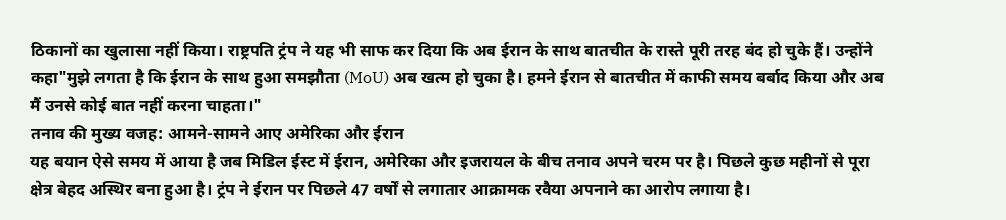ठिकानों का खुलासा नहीं किया। राष्ट्रपति ट्रंप ने यह भी साफ कर दिया कि अब ईरान के साथ बातचीत के रास्ते पूरी तरह बंद हो चुके हैं। उन्होंने कहा"मुझे लगता है कि ईरान के साथ हुआ समझौता (MoU) अब खत्म हो चुका है। हमने ईरान से बातचीत में काफी समय बर्बाद किया और अब मैं उनसे कोई बात नहीं करना चाहता।"
तनाव की मुख्य वजह: आमने-सामने आए अमेरिका और ईरान
यह बयान ऐसे समय में आया है जब मिडिल ईस्ट में ईरान, अमेरिका और इजरायल के बीच तनाव अपने चरम पर है। पिछले कुछ महीनों से पूरा क्षेत्र बेहद अस्थिर बना हुआ है। ट्रंप ने ईरान पर पिछले 47 वर्षों से लगातार आक्रामक रवैया अपनाने का आरोप लगाया है।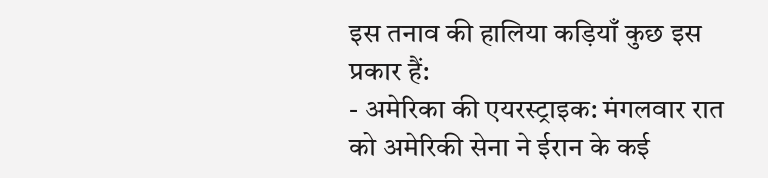इस तनाव की हालिया कड़ियाँ कुछ इस प्रकार हैं:
- अमेरिका की एयरस्ट्राइक: मंगलवार रात को अमेरिकी सेना ने ईरान के कई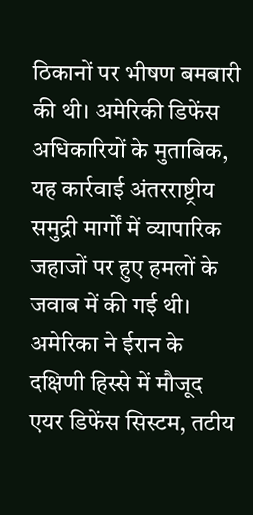ठिकानों पर भीषण बमबारी की थी। अमेरिकी डिफेंस अधिकारियों के मुताबिक, यह कार्रवाई अंतरराष्ट्रीय समुद्री मार्गों में व्यापारिक जहाजों पर हुए हमलों के जवाब में की गई थी। अमेरिका ने ईरान के दक्षिणी हिस्से में मौजूद एयर डिफेंस सिस्टम, तटीय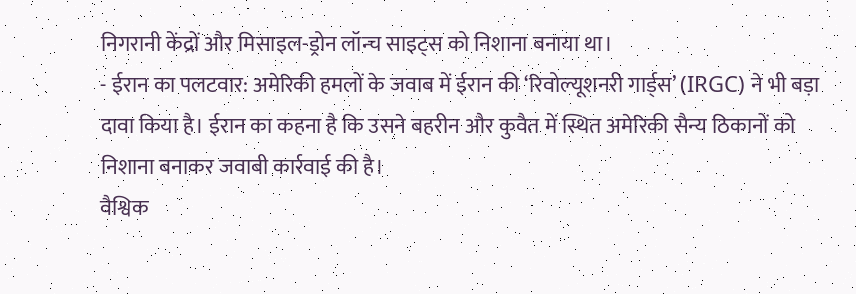निगरानी केंद्रों और मिसाइल-ड्रोन लॉन्च साइट्स को निशाना बनाया था।
- ईरान का पलटवार: अमेरिकी हमलों के जवाब में ईरान की ‘रिवोल्यूशनरी गार्ड्स’ (IRGC) ने भी बड़ा दावा किया है। ईरान का कहना है कि उसने बहरीन और कुवैत में स्थित अमेरिकी सैन्य ठिकानों को निशाना बनाकर जवाबी कार्रवाई की है।
वैश्विक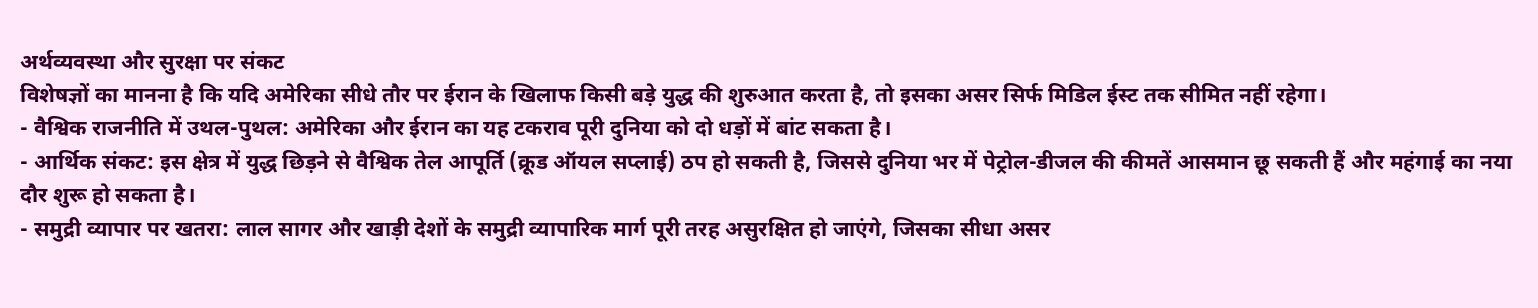अर्थव्यवस्था और सुरक्षा पर संकट
विशेषज्ञों का मानना है कि यदि अमेरिका सीधे तौर पर ईरान के खिलाफ किसी बड़े युद्ध की शुरुआत करता है, तो इसका असर सिर्फ मिडिल ईस्ट तक सीमित नहीं रहेगा।
- वैश्विक राजनीति में उथल-पुथल: अमेरिका और ईरान का यह टकराव पूरी दुनिया को दो धड़ों में बांट सकता है।
- आर्थिक संकट: इस क्षेत्र में युद्ध छिड़ने से वैश्विक तेल आपूर्ति (क्रूड ऑयल सप्लाई) ठप हो सकती है, जिससे दुनिया भर में पेट्रोल-डीजल की कीमतें आसमान छू सकती हैं और महंगाई का नया दौर शुरू हो सकता है।
- समुद्री व्यापार पर खतरा: लाल सागर और खाड़ी देशों के समुद्री व्यापारिक मार्ग पूरी तरह असुरक्षित हो जाएंगे, जिसका सीधा असर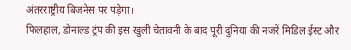अंतरराष्ट्रीय बिजनेस पर पड़ेगा।
फिलहाल, डोनाल्ड ट्रंप की इस खुली चेतावनी के बाद पूरी दुनिया की नजरें मिडिल ईस्ट और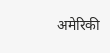अमेरिकी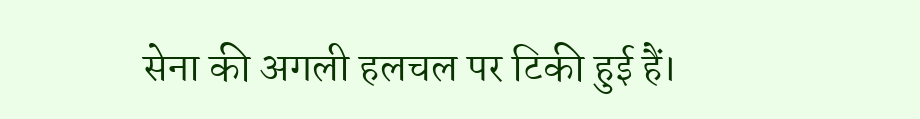सेना की अगली हलचल पर टिकी हुई हैं।